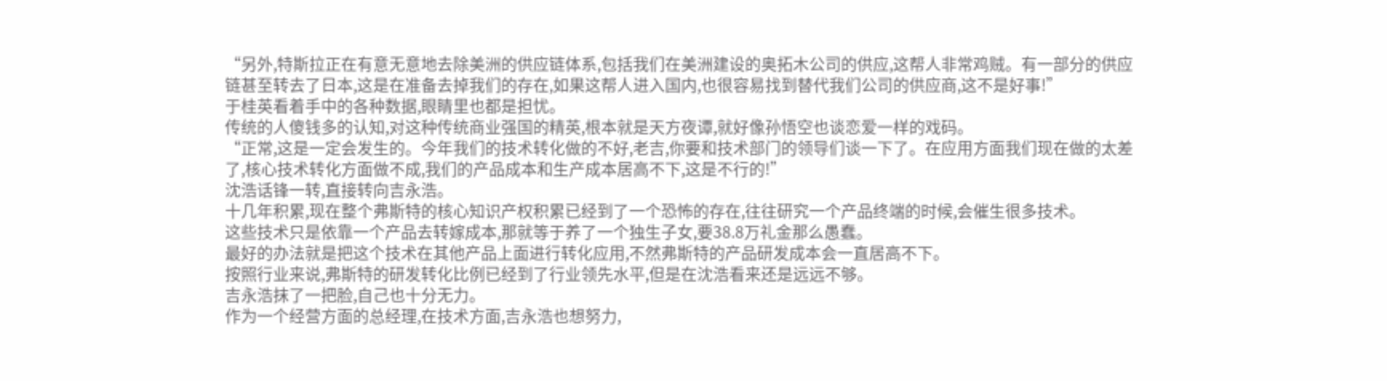“另外,特斯拉正在有意无意地去除美洲的供应链体系,包括我们在美洲建设的奥拓木公司的供应,这帮人非常鸡贼。有一部分的供应链甚至转去了日本,这是在准备去掉我们的存在,如果这帮人进入国内,也很容易找到替代我们公司的供应商,这不是好事!”
于桂英看着手中的各种数据,眼睛里也都是担忧。
传统的人傻钱多的认知,对这种传统商业强国的精英,根本就是天方夜谭,就好像孙悟空也谈恋爱一样的戏码。
“正常,这是一定会发生的。今年我们的技术转化做的不好,老吉,你要和技术部门的领导们谈一下了。在应用方面我们现在做的太差了,核心技术转化方面做不成,我们的产品成本和生产成本居高不下,这是不行的!”
沈浩话锋一转,直接转向吉永浩。
十几年积累,现在整个弗斯特的核心知识产权积累已经到了一个恐怖的存在,往往研究一个产品终端的时候,会催生很多技术。
这些技术只是依靠一个产品去转嫁成本,那就等于养了一个独生子女,要38.8万礼金那么愚蠢。
最好的办法就是把这个技术在其他产品上面进行转化应用,不然弗斯特的产品研发成本会一直居高不下。
按照行业来说,弗斯特的研发转化比例已经到了行业领先水平,但是在沈浩看来还是远远不够。
吉永浩抹了一把脸,自己也十分无力。
作为一个经营方面的总经理,在技术方面,吉永浩也想努力,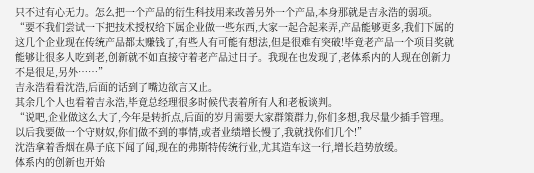只不过有心无力。怎么把一个产品的衍生科技用来改善另外一个产品,本身那就是吉永浩的弱项。
“要不我们尝试一下把技术授权给下属企业做一些东西,大家一起合起来弄,产品能够更多,我们下属的这几个企业现在传统产品都太赚钱了,有些人有可能有想法,但是很难有突破!毕竟老产品一个项目奖就能够让很多人吃到老,创新就不如直接守着老产品过日子。我现在也发现了,老体系内的人现在创新力不是很足,另外……”
吉永浩看看沈浩,后面的话到了嘴边欲言又止。
其余几个人也看着吉永浩,毕竟总经理很多时候代表着所有人和老板谈判。
“说吧,企业做这么大了,今年是转折点,后面的岁月需要大家群策群力,你们多想,我尽量少插手管理。以后我要做一个守财奴,你们做不到的事情,或者业绩增长慢了,我就找你们几个!”
沈浩拿着香烟在鼻子底下闻了闻,现在的弗斯特传统行业,尤其造车这一行,增长趋势放缓。
体系内的创新也开始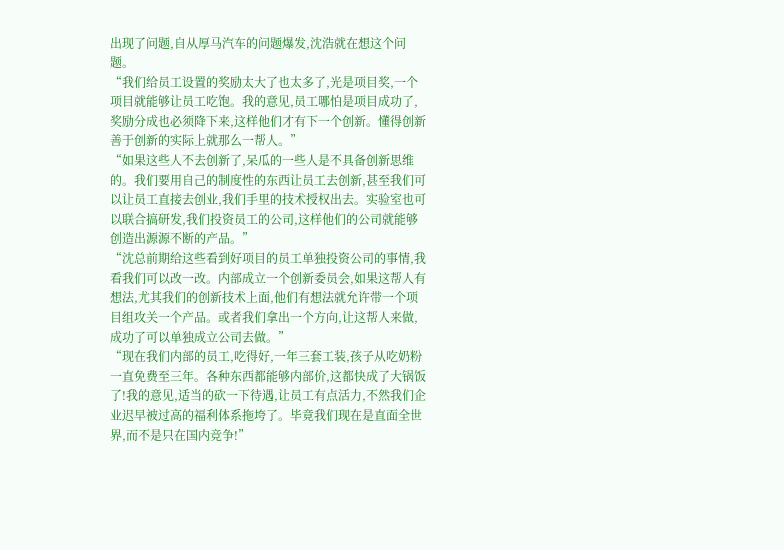出现了问题,自从厚马汽车的问题爆发,沈浩就在想这个问题。
“我们给员工设置的奖励太大了也太多了,光是项目奖,一个项目就能够让员工吃饱。我的意见,员工哪怕是项目成功了,奖励分成也必须降下来,这样他们才有下一个创新。懂得创新善于创新的实际上就那么一帮人。”
“如果这些人不去创新了,呆瓜的一些人是不具备创新思维的。我们要用自己的制度性的东西让员工去创新,甚至我们可以让员工直接去创业,我们手里的技术授权出去。实验室也可以联合搞研发,我们投资员工的公司,这样他们的公司就能够创造出源源不断的产品。”
“沈总前期给这些看到好项目的员工单独投资公司的事情,我看我们可以改一改。内部成立一个创新委员会,如果这帮人有想法,尤其我们的创新技术上面,他们有想法就允许带一个项目组攻关一个产品。或者我们拿出一个方向,让这帮人来做,成功了可以单独成立公司去做。”
“现在我们内部的员工,吃得好,一年三套工装,孩子从吃奶粉一直免费至三年。各种东西都能够内部价,这都快成了大锅饭了!我的意见,适当的砍一下待遇,让员工有点活力,不然我们企业迟早被过高的福利体系拖垮了。毕竟我们现在是直面全世界,而不是只在国内竞争!”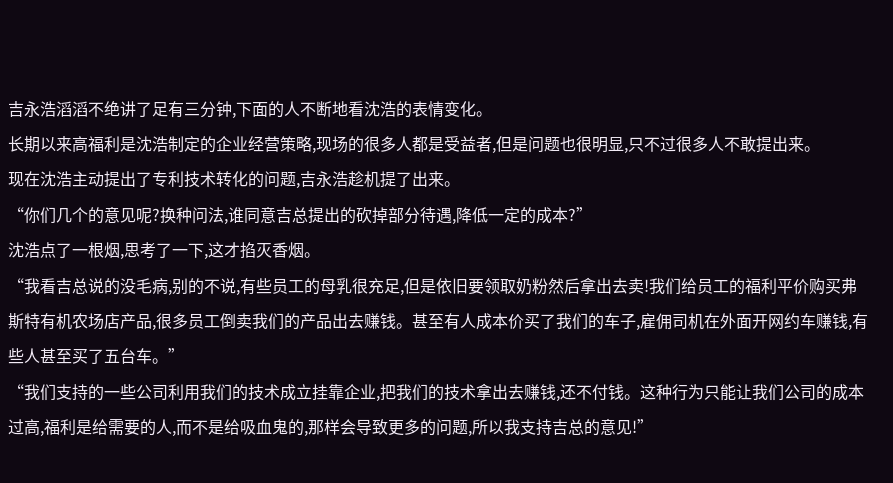吉永浩滔滔不绝讲了足有三分钟,下面的人不断地看沈浩的表情变化。
长期以来高福利是沈浩制定的企业经营策略,现场的很多人都是受益者,但是问题也很明显,只不过很多人不敢提出来。
现在沈浩主动提出了专利技术转化的问题,吉永浩趁机提了出来。
“你们几个的意见呢?换种问法,谁同意吉总提出的砍掉部分待遇,降低一定的成本?”
沈浩点了一根烟,思考了一下,这才掐灭香烟。
“我看吉总说的没毛病,别的不说,有些员工的母乳很充足,但是依旧要领取奶粉然后拿出去卖!我们给员工的福利平价购买弗斯特有机农场店产品,很多员工倒卖我们的产品出去赚钱。甚至有人成本价买了我们的车子,雇佣司机在外面开网约车赚钱,有些人甚至买了五台车。”
“我们支持的一些公司利用我们的技术成立挂靠企业,把我们的技术拿出去赚钱,还不付钱。这种行为只能让我们公司的成本过高,福利是给需要的人,而不是给吸血鬼的,那样会导致更多的问题,所以我支持吉总的意见!”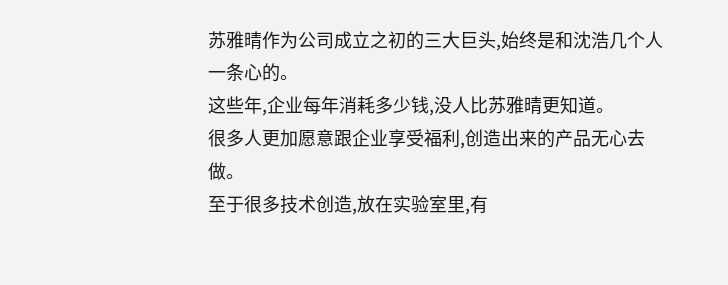苏雅晴作为公司成立之初的三大巨头,始终是和沈浩几个人一条心的。
这些年,企业每年消耗多少钱,没人比苏雅晴更知道。
很多人更加愿意跟企业享受福利,创造出来的产品无心去做。
至于很多技术创造,放在实验室里,有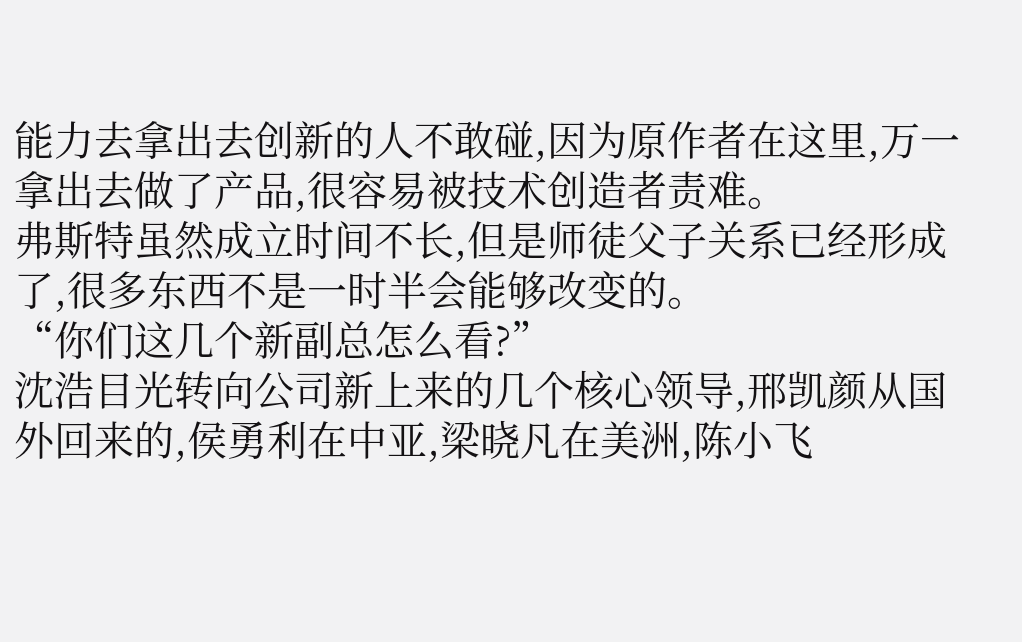能力去拿出去创新的人不敢碰,因为原作者在这里,万一拿出去做了产品,很容易被技术创造者责难。
弗斯特虽然成立时间不长,但是师徒父子关系已经形成了,很多东西不是一时半会能够改变的。
“你们这几个新副总怎么看?”
沈浩目光转向公司新上来的几个核心领导,邢凯颜从国外回来的,侯勇利在中亚,梁晓凡在美洲,陈小飞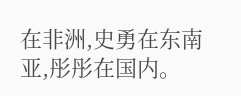在非洲,史勇在东南亚,彤彤在国内。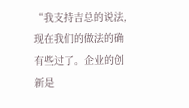“我支持吉总的说法,现在我们的做法的确有些过了。企业的创新是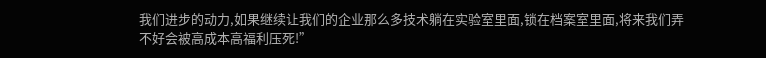我们进步的动力,如果继续让我们的企业那么多技术躺在实验室里面,锁在档案室里面,将来我们弄不好会被高成本高福利压死!”